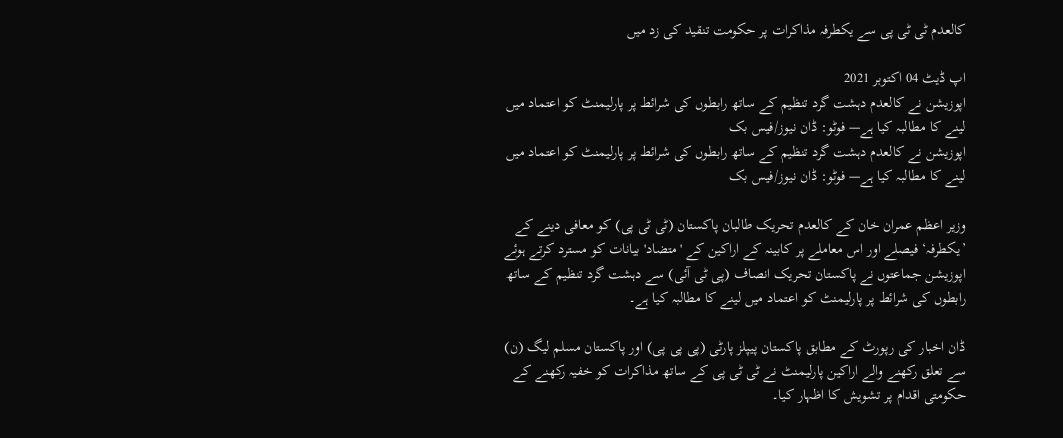کالعدم ٹی ٹی پی سے یکطرفہ مذاکرات پر حکومت تنقید کی زد میں

اپ ڈیٹ 04 اکتوبر 2021
اپوزیشن نے کالعدم دہشت گرد تنظیم کے ساتھ رابطوں کی شرائط پر پارلیمنٹ کو اعتماد میں لینے کا مطالبہ کیا ہے— فوٹو: ڈان نیوز/فیس بک
اپوزیشن نے کالعدم دہشت گرد تنظیم کے ساتھ رابطوں کی شرائط پر پارلیمنٹ کو اعتماد میں لینے کا مطالبہ کیا ہے— فوٹو: ڈان نیوز/فیس بک

وزیر اعظم عمران خان کے کالعدم تحریک طالبان پاکستان (ٹی ٹی پی) کو معافی دینے کے ’یکطرفہ‘ فیصلے اور اس معاملے پر کابینہ کے اراکین کے 'متضاد' بیانات کو مسترد کرتے ہوئے اپوزیشن جماعتوں نے پاکستان تحریک انصاف (پی ٹی آئی) سے دہشت گرد تنظیم کے ساتھ رابطوں کی شرائط پر پارلیمنٹ کو اعتماد میں لینے کا مطالبہ کیا ہے۔

ڈان اخبار کی رپورٹ کے مطابق پاکستان پیپلز پارٹی (پی پی پی) اور پاکستان مسلم لیگ (ن) سے تعلق رکھنے والے اراکین پارلیمنٹ نے ٹی ٹی پی کے ساتھ مذاکرات کو خفیہ رکھنے کے حکومتی اقدام پر تشویش کا اظہار کیا۔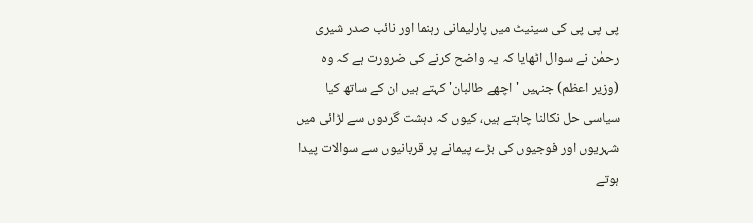پی پی پی کی سینیٹ میں پارلیمانی رہنما اور نائب صدر شیری رحمٰن نے سوال اٹھایا کہ یہ واضح کرنے کی ضرورت ہے کہ وہ (وزیر اعظم) جنہیں 'اچھے طالبان' کہتے ہیں ان کے ساتھ کیا سیاسی حل نکالنا چاہتے ہیں، کیوں کہ دہشت گردوں سے لڑائی میں شہریوں اور فوجیوں کی بڑے پیمانے پر قربانیوں سے سوالات پیدا ہوتے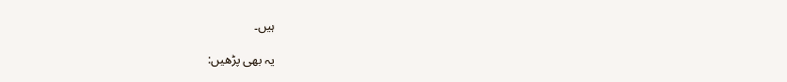ہیں۔

یہ بھی پڑھیں: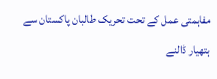مفاہمتی عمل کے تحت تحریک طالبان پاکستان سے ہتھیار ڈالنے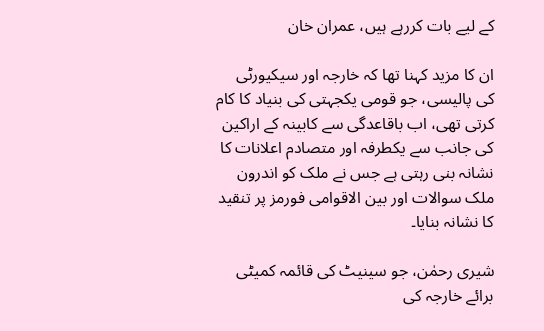کے لیے بات کررہے ہیں، عمران خان

ان کا مزید کہنا تھا کہ خارجہ اور سیکیورٹی کی پالیسی، جو قومی یکجہتی کی بنیاد کا کام کرتی تھی، اب باقاعدگی سے کابینہ کے اراکین کی جانب سے یکطرفہ اور متصادم اعلانات کا نشانہ بنی رہتی ہے جس نے ملک کو اندرون ملک سوالات اور بین الاقوامی فورمز پر تنقید کا نشانہ بنایا۔

شیری رحمٰن، جو سینیٹ کی قائمہ کمیٹی برائے خارجہ کی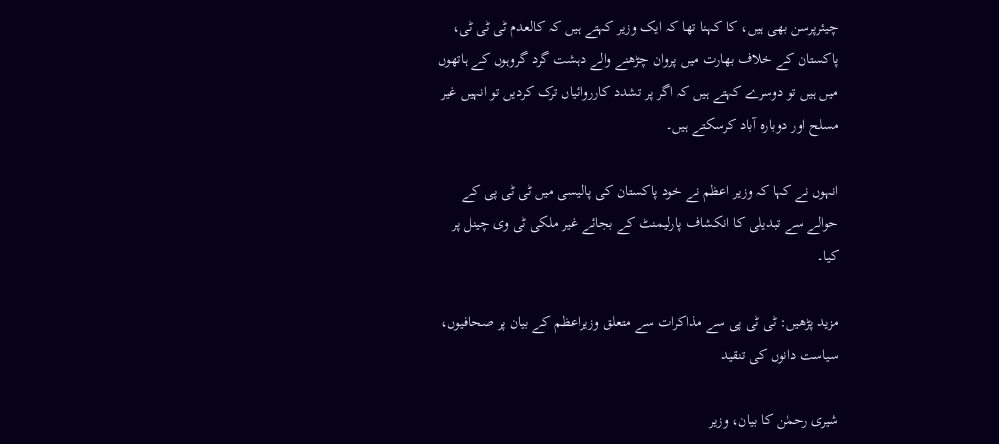چیئرپرسن بھی ہیں، کا کہنا تھا کہ ایک وزیر کہتے ہیں کہ کالعدم ٹی ٹی ٹی، پاکستان کے خلاف بھارت میں پروان چڑھنے والے دہشت گرد گروہوں کے ہاتھوں میں ہیں تو دوسرے کہتے ہیں کہ اگر پر تشدد کارروائیاں ترک کردیں تو انہیں غیر مسلح اور دوبارہ آباد کرسکتے ہیں۔

انہوں نے کہا کہ وزیر اعظم نے خود پاکستان کی پالیسی میں ٹی ٹی پی کے حوالے سے تبدیلی کا انکشاف پارلیمنٹ کے بجائے غیر ملکی ٹی وی چینل پر کیا۔

مزید پڑھیں: ٹی ٹی پی سے مذاکرات سے متعلق وزیراعظم کے بیان پر صحافیوں، سیاست دانوں کی تنقید

شیری رحمٰن کا بیان، وزیر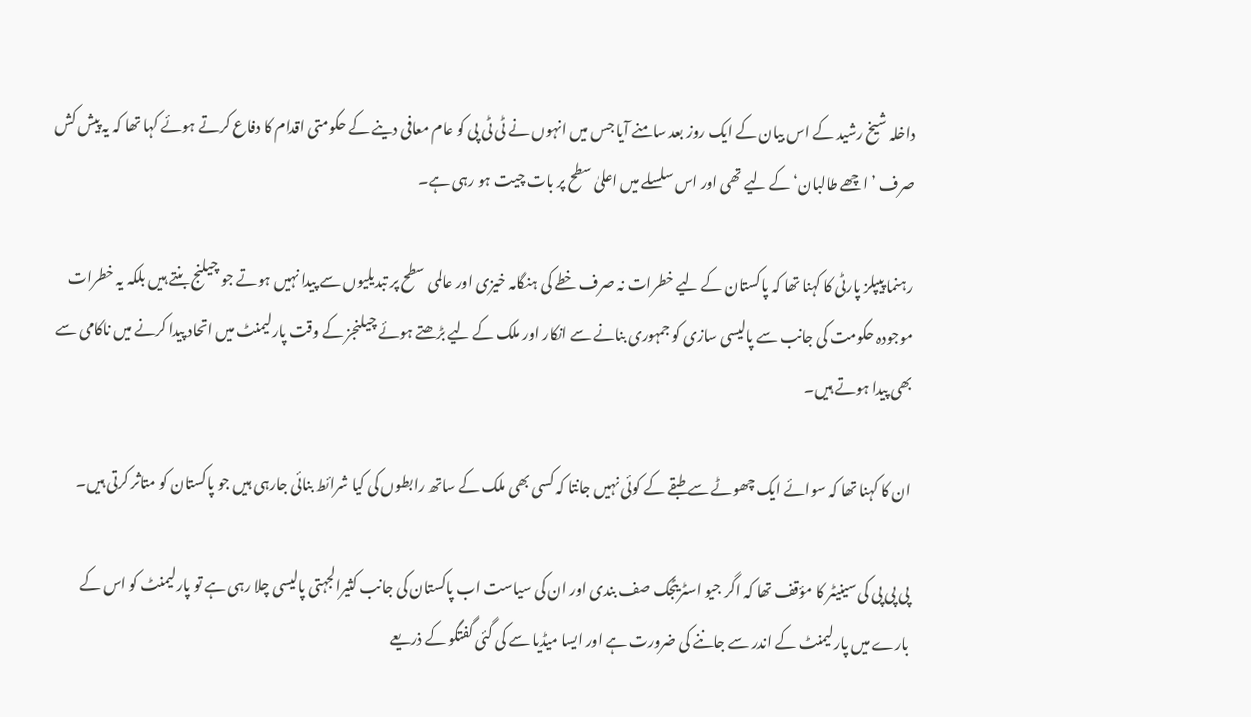داخلہ شیخ رشید کے اس بیان کے ایک روز بعد سامنے آیا جس میں انہوں نے ٹی ٹی پی کو عام معافی دینے کے حکومتی اقدام کا دفاع کرتے ہوئے کہا تھا کہ یہ پیش کش صرف ’اچھے طالبان‘ کے لیے تھی اور اس سلسلے میں اعلیٰ سطح پر بات چیت ہو رہی ہے۔

رہنما پیپلز پارٹی کا کہنا تھا کہ پاکستان کے لیے خطرات نہ صرف خطے کی ہنگامہ خیزی اور عالمی سطح پر تبدیلیوں سے پیدا نہیں ہوتے جو چیلنج بنتے ہیں بلکہ یہ خطرات موجودہ حکومت کی جانب سے پالیسی سازی کو جمہوری بنانے سے انکار اور ملک کے لیے بڑھتے ہوئے چیلنجز کے وقت پارلیمنٹ میں اتحاد پیدا کرنے میں ناکامی سے بھی پیدا ہوتے ہیں۔

ان کا کہنا تھا کہ سوائے ایک چھوٹے سے طبقے کے کوئی نہیں جانتا کہ کسی بھی ملک کے ساتھ رابطوں کی کیا شرائط بنائی جارہی ہیں جو پاکستان کو متاثر کرتی ہیں۔

پی پی پی کی سینیٹر کا مؤقف تھا کہ اگر جیو اسٹریٹجک صف بندی اور ان کی سیاست اب پاکستان کی جانب کثیرالجہتی پالیسی چلا رہی ہے تو پارلیمنٹ کو اس کے بارے میں پارلیمنٹ کے اندر سے جاننے کی ضرورت ہے اور ایسا میڈیا سے کی گئی گفتگو کے ذریعے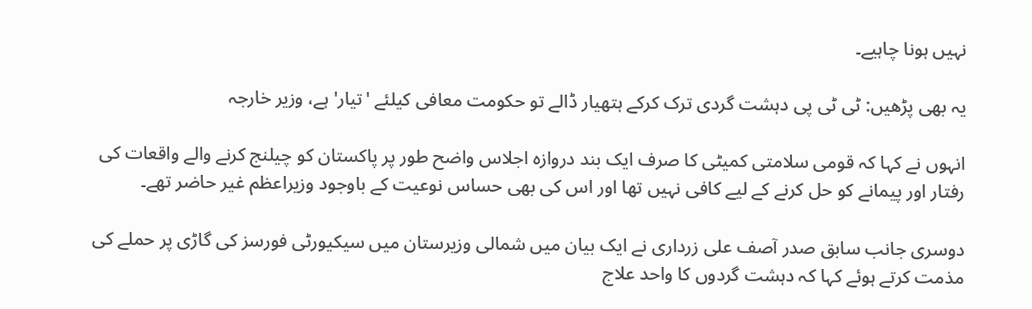نہیں ہونا چاہیے۔

یہ بھی پڑھیں: ٹی ٹی پی دہشت گردی ترک کرکے ہتھیار ڈالے تو حکومت معافی کیلئے 'تیار' ہے، وزیر خارجہ

انہوں نے کہا کہ قومی سلامتی کمیٹی کا صرف ایک بند دروازہ اجلاس واضح طور پر پاکستان کو چیلنج کرنے والے واقعات کی رفتار اور پیمانے کو حل کرنے کے لیے کافی نہیں تھا اور اس کی بھی حساس نوعیت کے باوجود وزیراعظم غیر حاضر تھے۔

دوسری جانب سابق صدر آصف علی زرداری نے ایک بیان میں شمالی وزیرستان میں سیکیورٹی فورسز کی گاڑی پر حملے کی مذمت کرتے ہوئے کہا کہ دہشت گردوں کا واحد علاج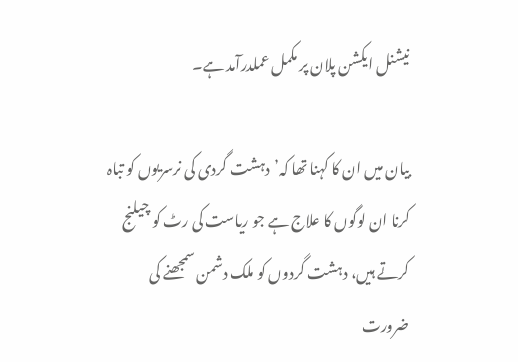نیشنل ایکشن پلان پر مکمل عملدرآمد ہے۔

بیان میں ان کا کہنا تھا کہ’دہشت گردی کی نرسریوں کو تباہ کرنا ان لوگوں کا علاج ہے جو ریاست کی رٹ کو چیلنج کرتے ہیں، دہشت گردوں کو ملک دشمن سمجھنے کی ضرورت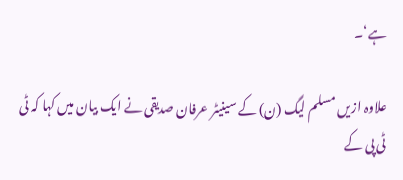ہے‘۔

علاوہ ازیں مسلم لیگ (ن) کے سینیٹر عرفان صدیقی نے ایک بیان میں کہا کہ ٹی ٹی پی کے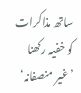ساتھ مذاکرات کو خفیہ رکھنا ’غیر منصفانہ‘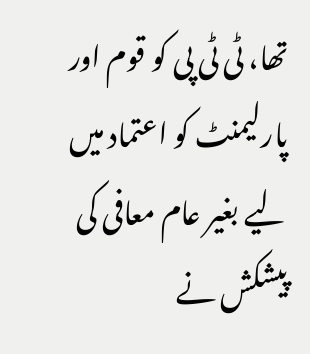تھا، ٹی ٹی پی کو قوم اور پارلیمنٹ کو اعتماد میں لیے بغیر عام معافی کی پیشکش نے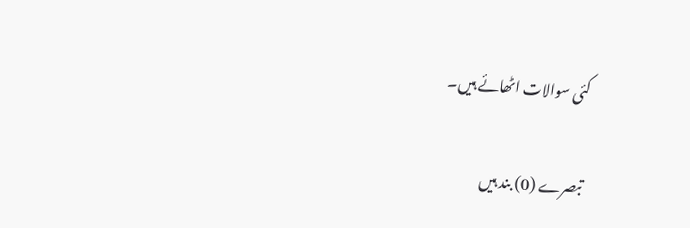کئی سوالات اٹھائے ہیں۔

تبصرے (0) بند ہیں